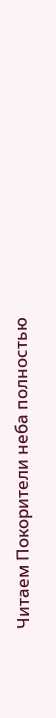Читаем Покорители неба полностью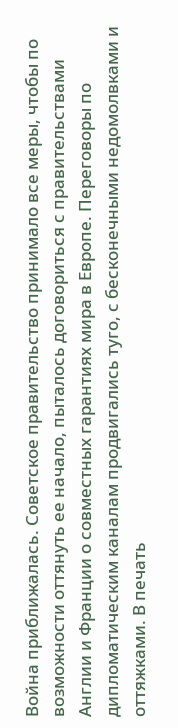Война приближалась. Советское правительство принимало все меры, чтобы по возможности оттянуть ее начало, пыталось договориться с правительствами Англии и Франции о совместных гарантиях мира в Европе. Переговоры по дипломатическим каналам продвигались туго, с бесконечными недомолвками и оттяжками. В печать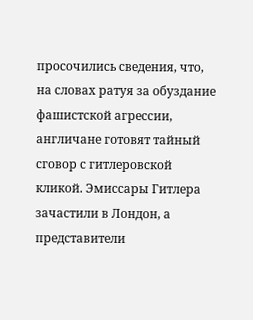просочились сведения, что, на словах ратуя за обуздание фашистской агрессии, англичане готовят тайный сговор с гитлеровской кликой. Эмиссары Гитлера зачастили в Лондон, а представители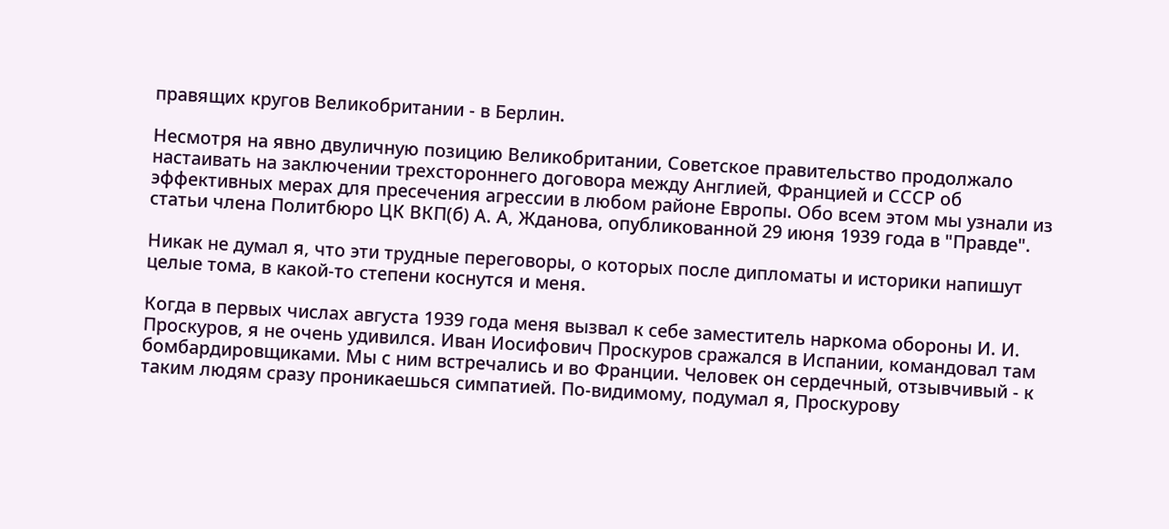правящих кругов Великобритании - в Берлин.

Несмотря на явно двуличную позицию Великобритании, Советское правительство продолжало настаивать на заключении трехстороннего договора между Англией, Францией и СССР об эффективных мерах для пресечения агрессии в любом районе Европы. Обо всем этом мы узнали из статьи члена Политбюро ЦК ВКП(б) А. А, Жданова, опубликованной 29 июня 1939 года в "Правде".

Никак не думал я, что эти трудные переговоры, о которых после дипломаты и историки напишут целые тома, в какой-то степени коснутся и меня.

Когда в первых числах августа 1939 года меня вызвал к себе заместитель наркома обороны И. И. Проскуров, я не очень удивился. Иван Иосифович Проскуров сражался в Испании, командовал там бомбардировщиками. Мы с ним встречались и во Франции. Человек он сердечный, отзывчивый - к таким людям сразу проникаешься симпатией. По-видимому, подумал я, Проскурову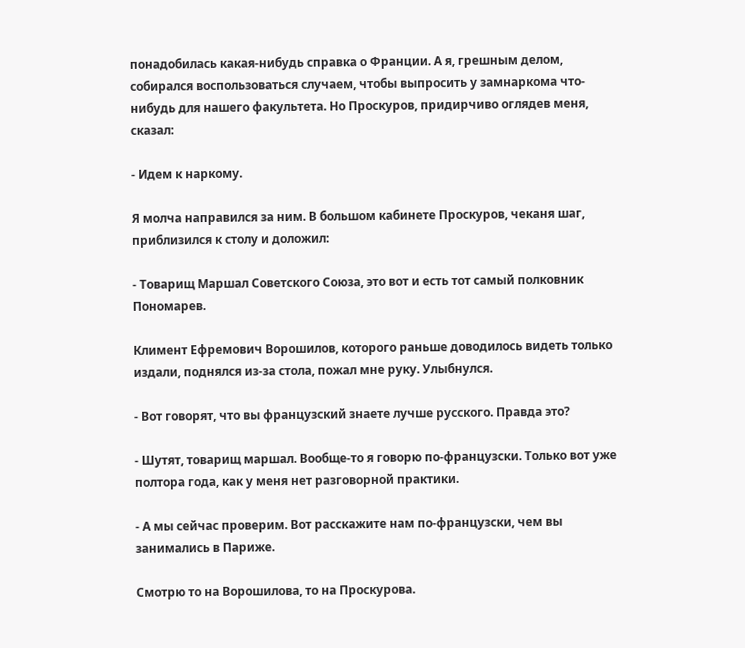понадобилась какая-нибудь справка о Франции. А я, грешным делом, собирался воспользоваться случаем, чтобы выпросить у замнаркома что-нибудь для нашего факультета. Но Проскуров, придирчиво оглядев меня, сказал:

- Идем к наркому.

Я молча направился за ним. В большом кабинете Проскуров, чеканя шаг, приблизился к столу и доложил:

- Товарищ Маршал Советского Союза, это вот и есть тот самый полковник Пономарев.

Климент Ефремович Ворошилов, которого раньше доводилось видеть только издали, поднялся из-за стола, пожал мне руку. Улыбнулся.

- Вот говорят, что вы французский знаете лучше русского. Правда это?

- Шутят, товарищ маршал. Вообще-то я говорю по-французски. Только вот уже полтора года, как у меня нет разговорной практики.

- А мы сейчас проверим. Вот расскажите нам по-французски, чем вы занимались в Париже.

Смотрю то на Ворошилова, то на Проскурова.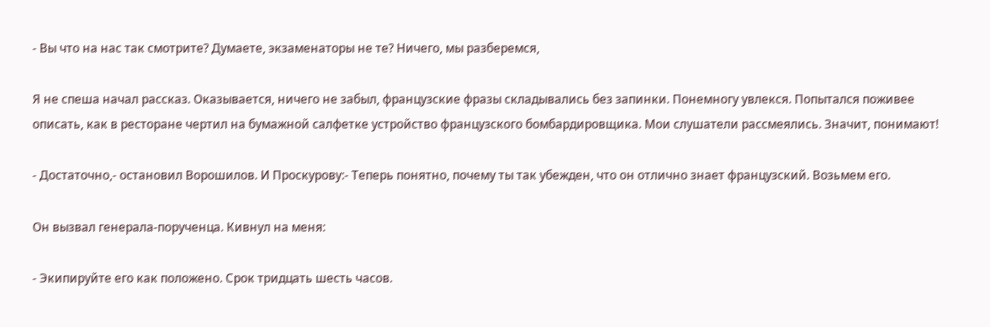- Вы что на нас так смотрите? Думаете, экзаменаторы не те? Ничего, мы разберемся,

Я не спеша начал рассказ. Оказывается, ничего не забыл, французские фразы складывались без запинки. Понемногу увлекся. Попытался поживее описать, как в ресторане чертил на бумажной салфетке устройство французского бомбардировщика. Мои слушатели рассмеялись. Значит, понимают!

- Достаточно,- остановил Ворошилов. И Проскурову:- Теперь понятно, почему ты так убежден, что он отлично знает французский. Возьмем его.

Он вызвал генерала-порученца. Кивнул на меня:

- Экипируйте его как положено. Срок тридцать шесть часов.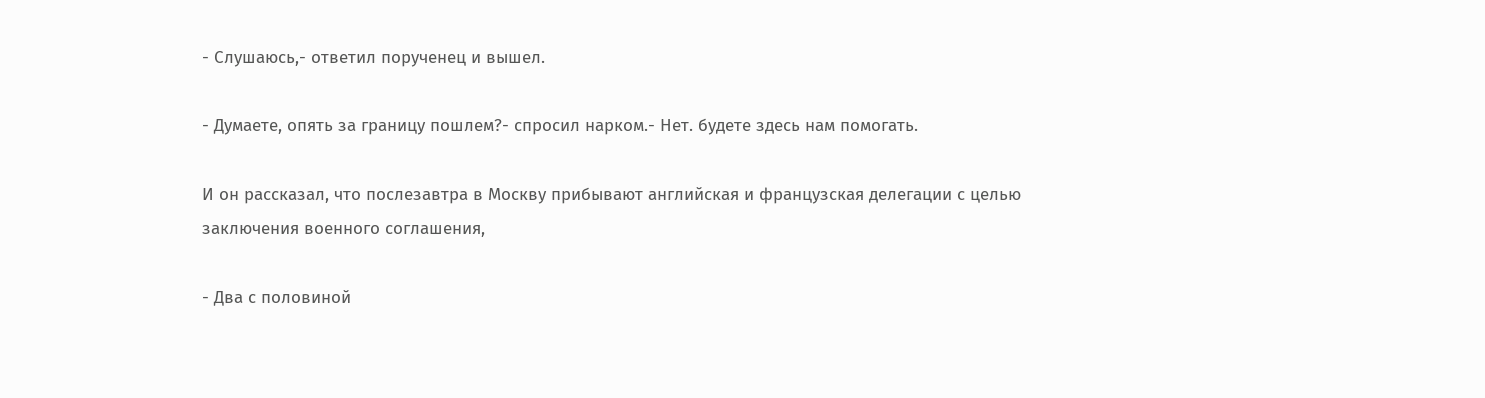- Слушаюсь,- ответил порученец и вышел.

- Думаете, опять за границу пошлем?- спросил нарком.- Нет. будете здесь нам помогать.

И он рассказал, что послезавтра в Москву прибывают английская и французская делегации с целью заключения военного соглашения,

- Два с половиной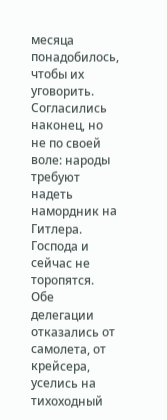месяца понадобилось, чтобы их уговорить. Согласились наконец, но не по своей воле: народы требуют надеть намордник на Гитлера. Господа и сейчас не торопятся. Обе делегации отказались от самолета, от крейсера, уселись на тихоходный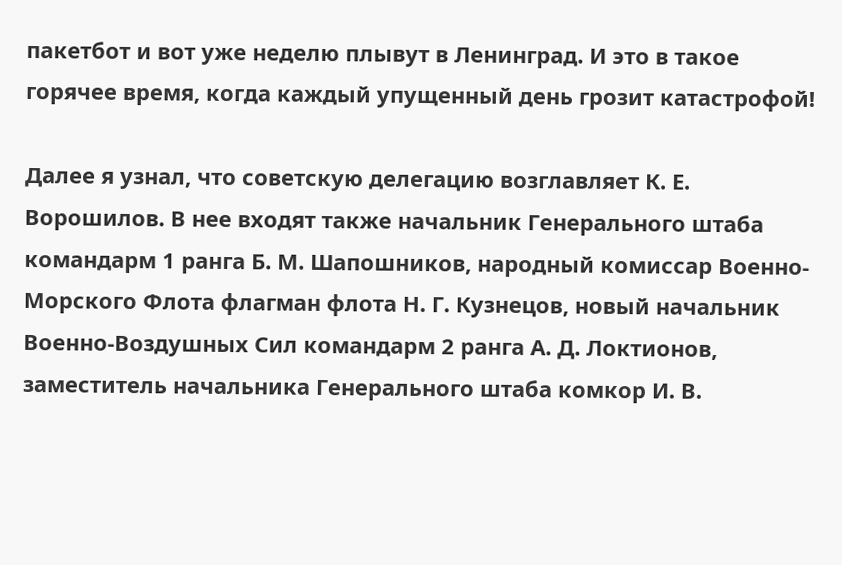пакетбот и вот уже неделю плывут в Ленинград. И это в такое горячее время, когда каждый упущенный день грозит катастрофой!

Далее я узнал, что советскую делегацию возглавляет К. Е. Ворошилов. В нее входят также начальник Генерального штаба командарм 1 ранга Б. М. Шапошников, народный комиссар Военно-Морского Флота флагман флота Н. Г. Кузнецов, новый начальник Военно-Воздушных Сил командарм 2 ранга А. Д. Локтионов, заместитель начальника Генерального штаба комкор И. В.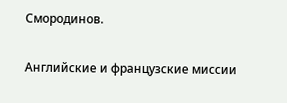Смородинов.

Английские и французские миссии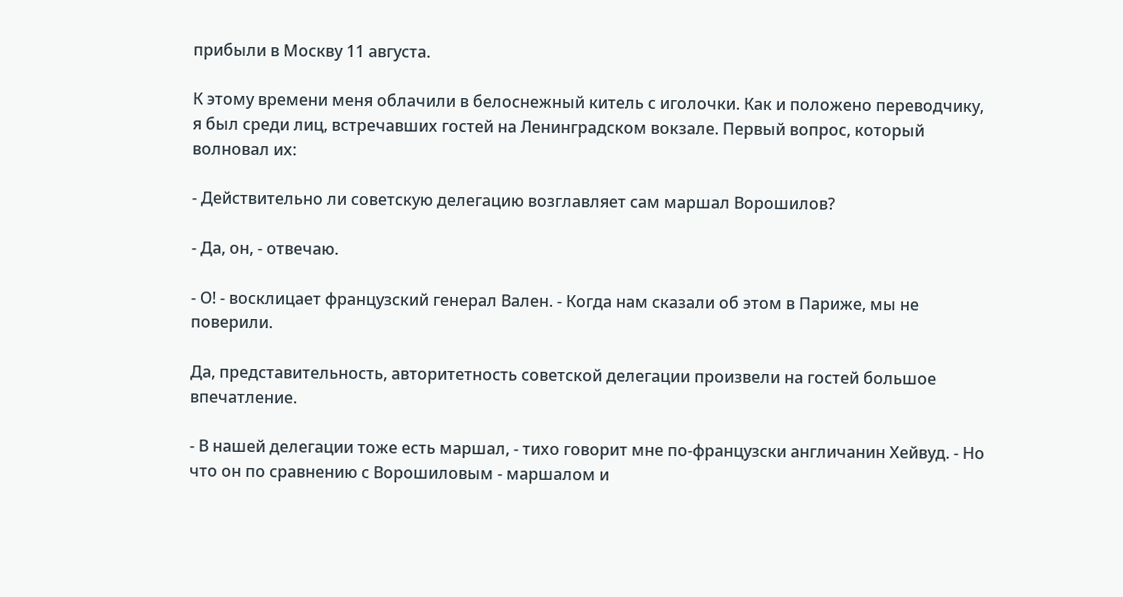прибыли в Москву 11 августа.

К этому времени меня облачили в белоснежный китель с иголочки. Как и положено переводчику, я был среди лиц, встречавших гостей на Ленинградском вокзале. Первый вопрос, который волновал их:

- Действительно ли советскую делегацию возглавляет сам маршал Ворошилов?

- Да, он, - отвечаю.

- О! - восклицает французский генерал Вален. - Когда нам сказали об этом в Париже, мы не поверили.

Да, представительность, авторитетность советской делегации произвели на гостей большое впечатление.

- В нашей делегации тоже есть маршал, - тихо говорит мне по-французски англичанин Хейвуд. - Но что он по сравнению с Ворошиловым - маршалом и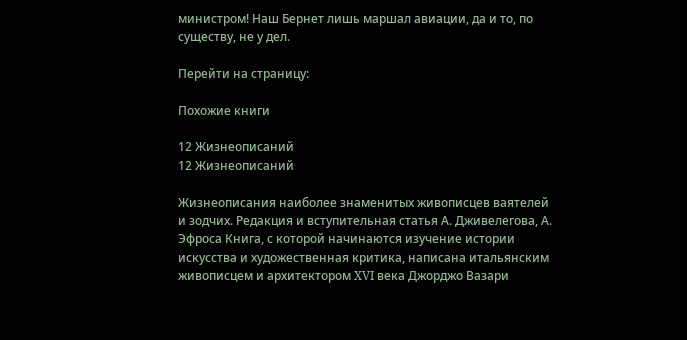министром! Наш Бернет лишь маршал авиации, да и то, по существу, не у дел.

Перейти на страницу:

Похожие книги

12 Жизнеописаний
12 Жизнеописаний

Жизнеописания наиболее знаменитых живописцев ваятелей и зодчих. Редакция и вступительная статья А. Дживелегова, А. Эфроса Книга, с которой начинаются изучение истории искусства и художественная критика, написана итальянским живописцем и архитектором XVI века Джорджо Вазари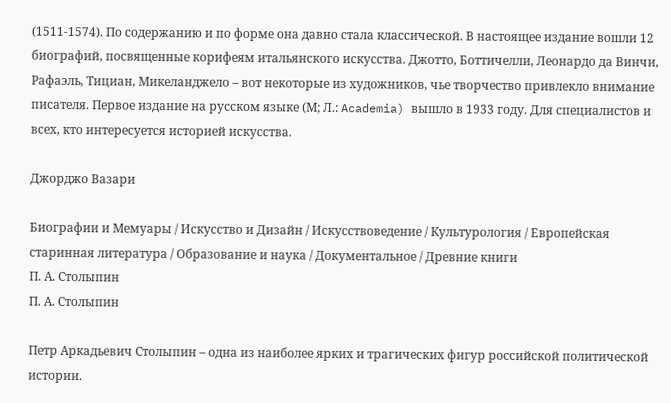(1511-1574). По содержанию и по форме она давно стала классической. В настоящее издание вошли 12 биографий, посвященные корифеям итальянского искусства. Джотто, Боттичелли, Леонардо да Винчи, Рафаэль, Тициан, Микеланджело – вот некоторые из художников, чье творчество привлекло внимание писателя. Первое издание на русском языке (М; Л.: Academia) вышло в 1933 году. Для специалистов и всех, кто интересуется историей искусства.

Джорджо Вазари

Биографии и Мемуары / Искусство и Дизайн / Искусствоведение / Культурология / Европейская старинная литература / Образование и наука / Документальное / Древние книги
П. А. Столыпин
П. А. Столыпин

Петр Аркадьевич Столыпин – одна из наиболее ярких и трагических фигур российской политической истории.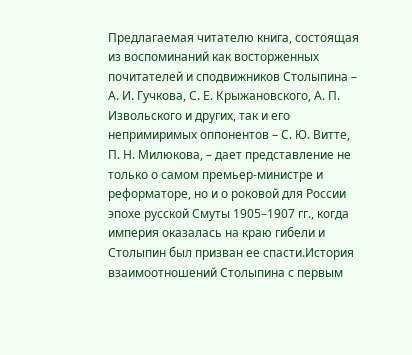Предлагаемая читателю книга, состоящая из воспоминаний как восторженных почитателей и сподвижников Столыпина – А. И. Гучкова, С. Е. Крыжановского, А. П. Извольского и других, так и его непримиримых оппонентов – С. Ю. Витте, П. Н. Милюкова, – дает представление не только о самом премьер-министре и реформаторе, но и о роковой для России эпохе русской Смуты 1905–1907 гг., когда империя оказалась на краю гибели и Столыпин был призван ее спасти.История взаимоотношений Столыпина с первым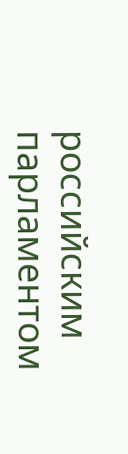российским парламентом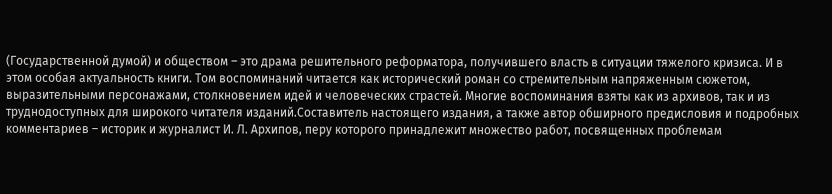(Государственной думой) и обществом – это драма решительного реформатора, получившего власть в ситуации тяжелого кризиса. И в этом особая актуальность книги. Том воспоминаний читается как исторический роман со стремительным напряженным сюжетом, выразительными персонажами, столкновением идей и человеческих страстей. Многие воспоминания взяты как из архивов, так и из труднодоступных для широкого читателя изданий.Составитель настоящего издания, а также автор обширного предисловия и подробных комментариев – историк и журналист И. Л. Архипов, перу которого принадлежит множество работ, посвященных проблемам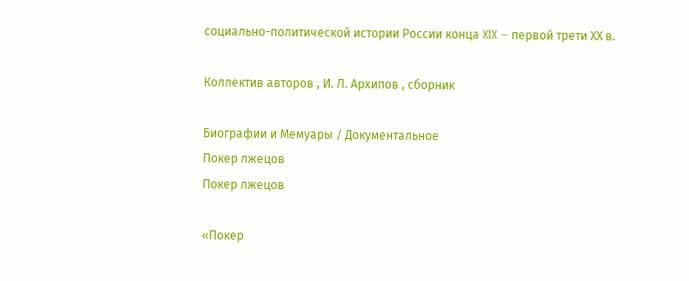социально-политической истории России конца XIX – первой трети ХХ в.

Коллектив авторов , И. Л. Архипов , сборник

Биографии и Мемуары / Документальное
Покер лжецов
Покер лжецов

«Покер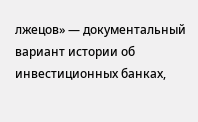лжецов» — документальный вариант истории об инвестиционных банках,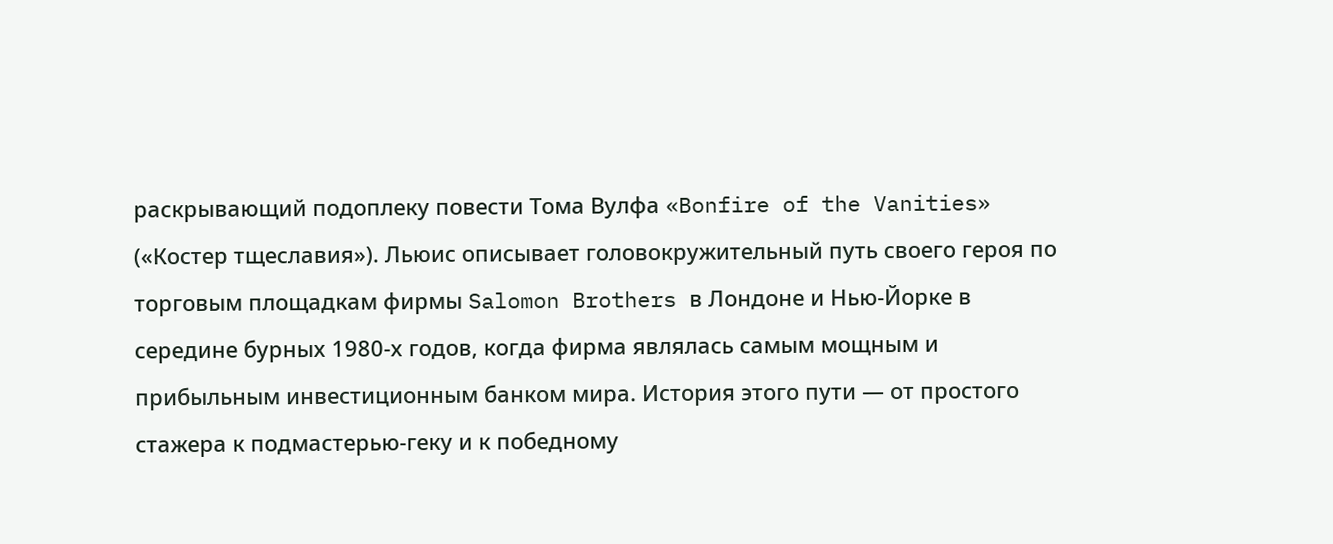раскрывающий подоплеку повести Тома Вулфа «Bonfire of the Vanities» («Костер тщеславия»). Льюис описывает головокружительный путь своего героя по торговым площадкам фирмы Salomon Brothers в Лондоне и Нью-Йорке в середине бурных 1980-х годов, когда фирма являлась самым мощным и прибыльным инвестиционным банком мира. История этого пути — от простого стажера к подмастерью-геку и к победному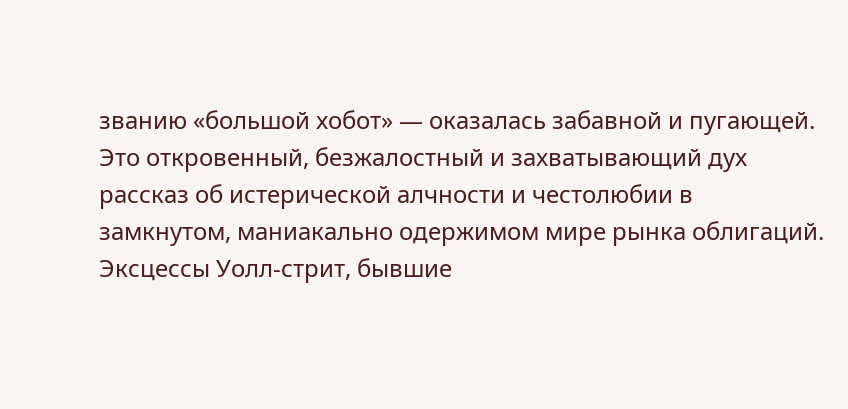званию «большой хобот» — оказалась забавной и пугающей. Это откровенный, безжалостный и захватывающий дух рассказ об истерической алчности и честолюбии в замкнутом, маниакально одержимом мире рынка облигаций. Эксцессы Уолл-стрит, бывшие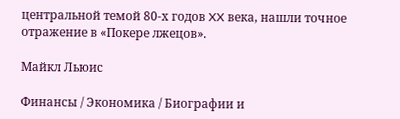центральной темой 80-х годов XX века, нашли точное отражение в «Покере лжецов».

Майкл Льюис

Финансы / Экономика / Биографии и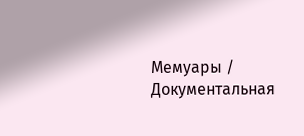Мемуары / Документальная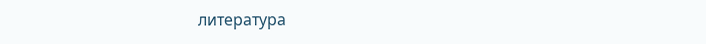литература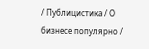/ Публицистика / О бизнесе популярно /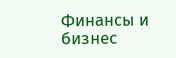Финансы и бизнес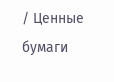/ Ценные бумаги